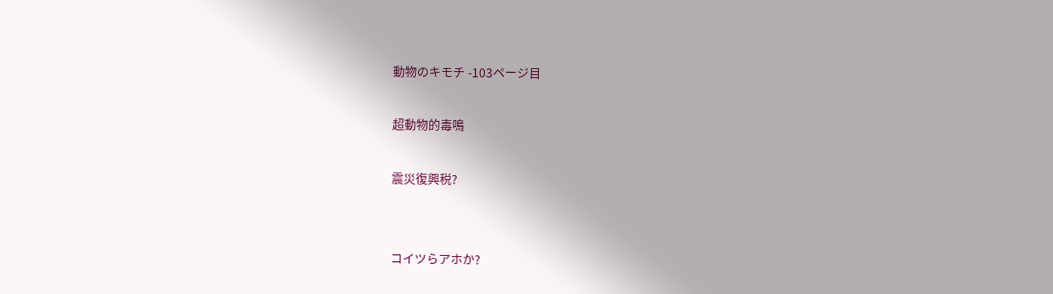動物のキモチ -103ページ目

超動物的毒鳴

震災復興税?


コイツらアホか?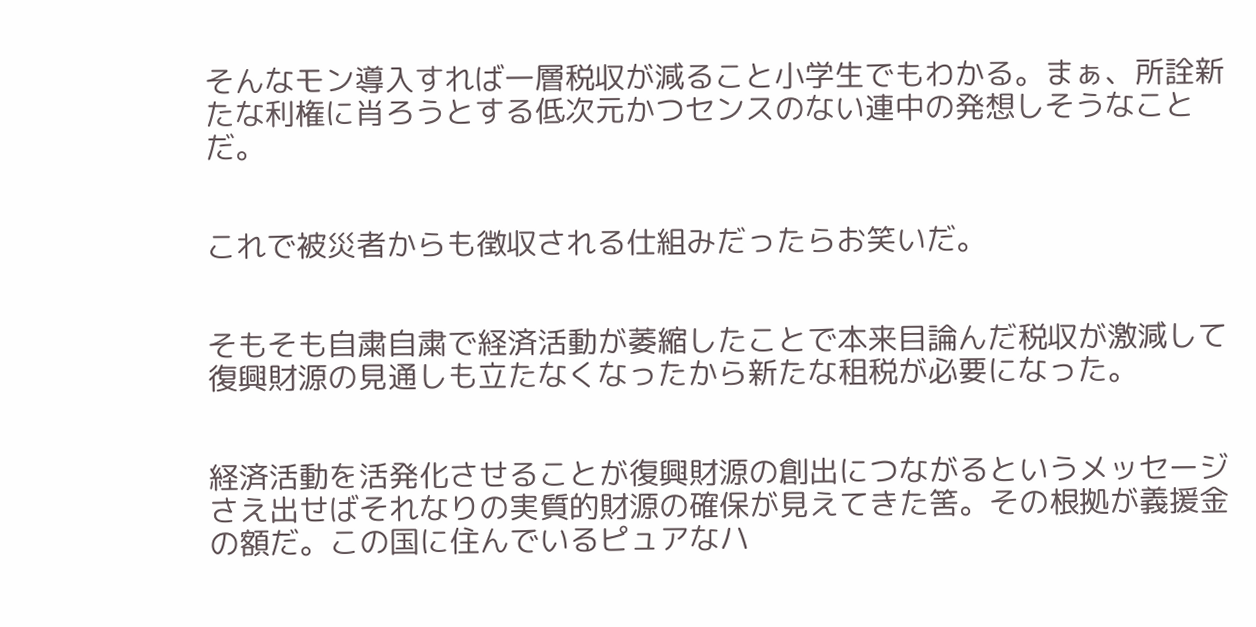そんなモン導入すれば一層税収が減ること小学生でもわかる。まぁ、所詮新たな利権に肖ろうとする低次元かつセンスのない連中の発想しそうなことだ。


これで被災者からも徴収される仕組みだったらお笑いだ。


そもそも自粛自粛で経済活動が萎縮したことで本来目論んだ税収が激減して復興財源の見通しも立たなくなったから新たな租税が必要になった。


経済活動を活発化させることが復興財源の創出につながるというメッセージさえ出せばそれなりの実質的財源の確保が見えてきた筈。その根拠が義援金の額だ。この国に住んでいるピュアなハ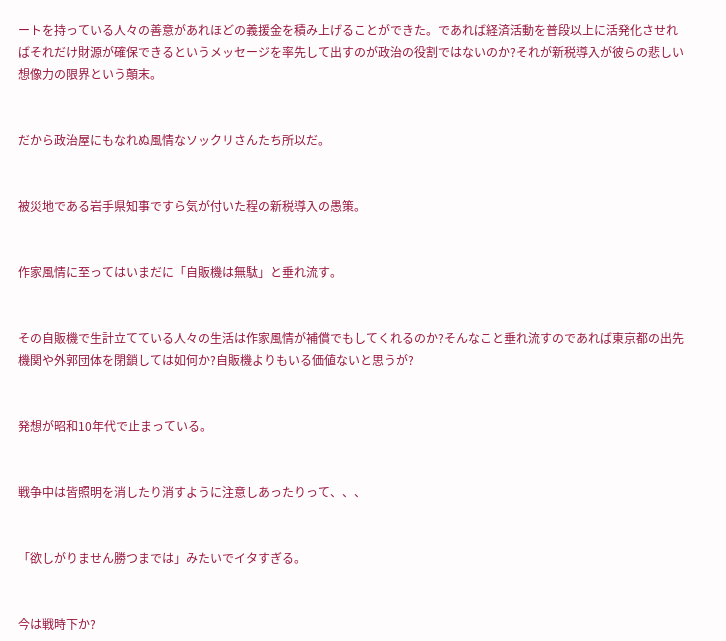ートを持っている人々の善意があれほどの義援金を積み上げることができた。であれば経済活動を普段以上に活発化させればそれだけ財源が確保できるというメッセージを率先して出すのが政治の役割ではないのか?それが新税導入が彼らの悲しい想像力の限界という顛末。


だから政治屋にもなれぬ風情なソックリさんたち所以だ。


被災地である岩手県知事ですら気が付いた程の新税導入の愚策。


作家風情に至ってはいまだに「自販機は無駄」と垂れ流す。


その自販機で生計立てている人々の生活は作家風情が補償でもしてくれるのか?そんなこと垂れ流すのであれば東京都の出先機関や外郭団体を閉鎖しては如何か?自販機よりもいる価値ないと思うが?


発想が昭和10年代で止まっている。


戦争中は皆照明を消したり消すように注意しあったりって、、、


「欲しがりません勝つまでは」みたいでイタすぎる。


今は戦時下か?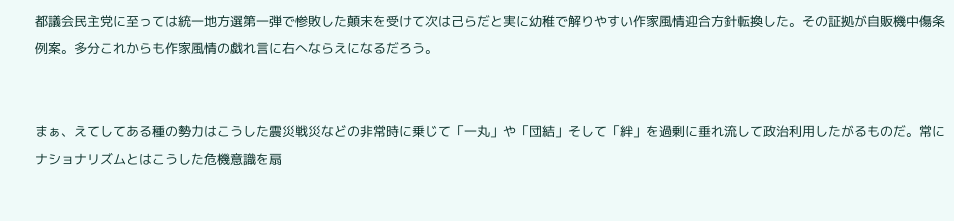都議会民主党に至っては統一地方選第一弾で惨敗した顛末を受けて次は己らだと実に幼稚で解りやすい作家風情迎合方針転換した。その証拠が自販機中傷条例案。多分これからも作家風情の戯れ言に右へならえになるだろう。


まぁ、えてしてある種の勢力はこうした震災戦災などの非常時に乗じて「一丸」や「団結」そして「絆」を過剰に垂れ流して政治利用したがるものだ。常にナショナリズムとはこうした危機意識を扇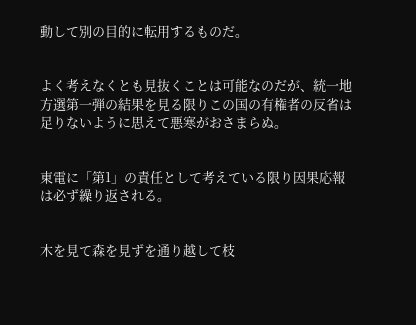動して別の目的に転用するものだ。


よく考えなくとも見抜くことは可能なのだが、統一地方選第一弾の結果を見る限りこの国の有権者の反省は足りないように思えて悪寒がおさまらぬ。


東電に「第1」の責任として考えている限り因果応報は必ず繰り返される。


木を見て森を見ずを通り越して枝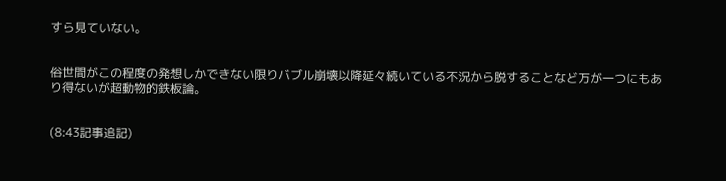すら見ていない。


俗世間がこの程度の発想しかできない限りバブル崩壊以降延々続いている不況から脱することなど万が一つにもあり得ないが超動物的鉄板論。


(8:43記事追記)